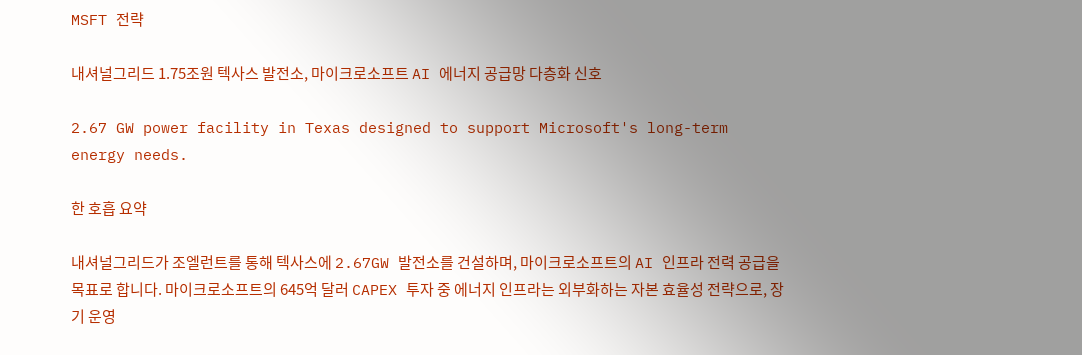MSFT 전략

내셔널그리드 1.75조원 텍사스 발전소, 마이크로소프트 AI 에너지 공급망 다층화 신호

2.67 GW power facility in Texas designed to support Microsoft's long-term energy needs.

한 호흡 요약

내셔널그리드가 조엘런트를 통해 텍사스에 2.67GW 발전소를 건설하며, 마이크로소프트의 AI 인프라 전력 공급을 목표로 합니다. 마이크로소프트의 645억 달러 CAPEX 투자 중 에너지 인프라는 외부화하는 자본 효율성 전략으로, 장기 운영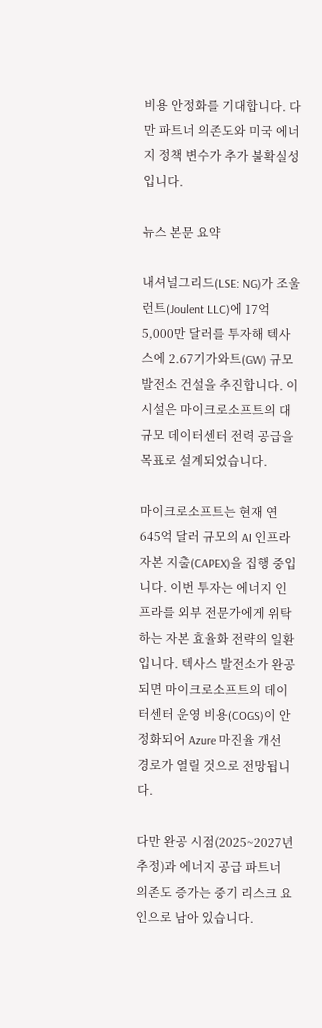비용 안정화를 기대합니다. 다만 파트너 의존도와 미국 에너지 정책 변수가 추가 불확실성입니다.

뉴스 본문 요약

내셔널그리드(LSE: NG)가 조울런트(Joulent LLC)에 17억 5,000만 달러를 투자해 텍사스에 2.67기가와트(GW) 규모 발전소 건설을 추진합니다. 이 시설은 마이크로소프트의 대규모 데이터센터 전력 공급을 목표로 설계되었습니다.

마이크로소프트는 현재 연 645억 달러 규모의 AI 인프라 자본 지출(CAPEX)을 집행 중입니다. 이번 투자는 에너지 인프라를 외부 전문가에게 위탁하는 자본 효율화 전략의 일환입니다. 텍사스 발전소가 완공되면 마이크로소프트의 데이터센터 운영 비용(COGS)이 안정화되어 Azure 마진율 개선 경로가 열릴 것으로 전망됩니다.

다만 완공 시점(2025~2027년 추정)과 에너지 공급 파트너 의존도 증가는 중기 리스크 요인으로 남아 있습니다.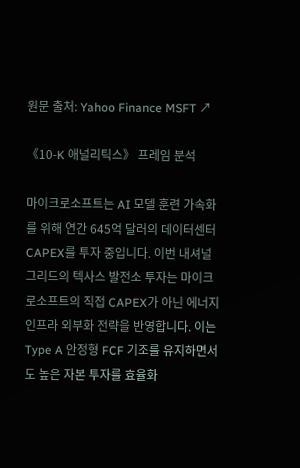원문 출처: Yahoo Finance MSFT ↗

《10-K 애널리틱스》 프레임 분석

마이크로소프트는 AI 모델 훈련 가속화를 위해 연간 645억 달러의 데이터센터 CAPEX를 투자 중입니다. 이번 내셔널그리드의 텍사스 발전소 투자는 마이크로소프트의 직접 CAPEX가 아닌 에너지 인프라 외부화 전략을 반영합니다. 이는 Type A 안정형 FCF 기조를 유지하면서도 높은 자본 투자를 효율화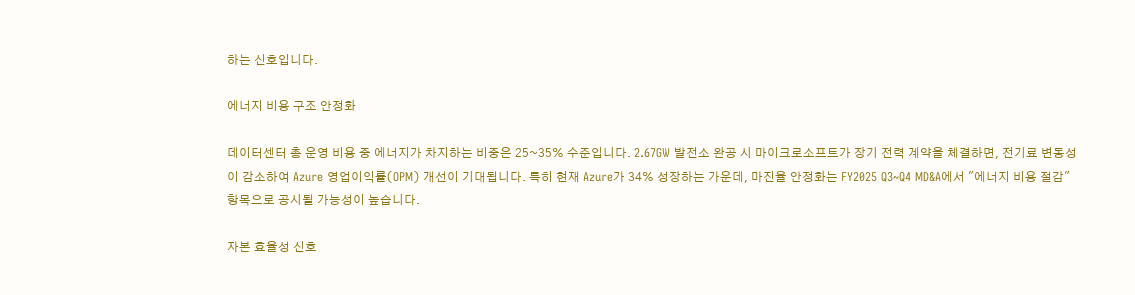하는 신호입니다.

에너지 비용 구조 안정화

데이터센터 총 운영 비용 중 에너지가 차지하는 비중은 25~35% 수준입니다. 2.67GW 발전소 완공 시 마이크로소프트가 장기 전력 계약을 체결하면, 전기료 변동성이 감소하여 Azure 영업이익률(OPM) 개선이 기대됩니다. 특히 현재 Azure가 34% 성장하는 가운데, 마진율 안정화는 FY2025 Q3~Q4 MD&A에서 "에너지 비용 절감" 항목으로 공시될 가능성이 높습니다.

자본 효율성 신호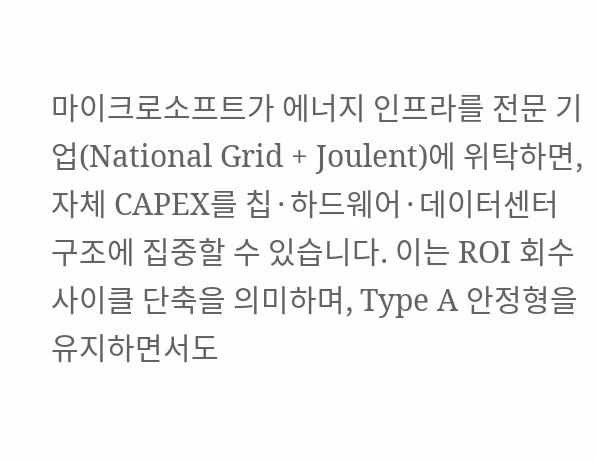마이크로소프트가 에너지 인프라를 전문 기업(National Grid + Joulent)에 위탁하면, 자체 CAPEX를 칩·하드웨어·데이터센터 구조에 집중할 수 있습니다. 이는 ROI 회수 사이클 단축을 의미하며, Type A 안정형을 유지하면서도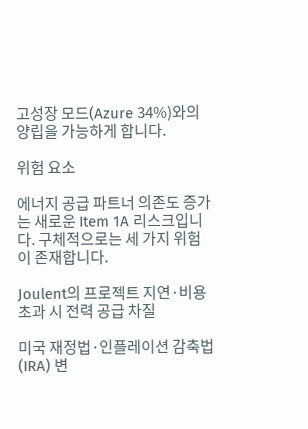고성장 모드(Azure 34%)와의 양립을 가능하게 합니다.

위험 요소

에너지 공급 파트너 의존도 증가는 새로운 Item 1A 리스크입니다. 구체적으로는 세 가지 위험이 존재합니다.

Joulent의 프로젝트 지연·비용 초과 시 전력 공급 차질

미국 재정법·인플레이션 감축법(IRA) 변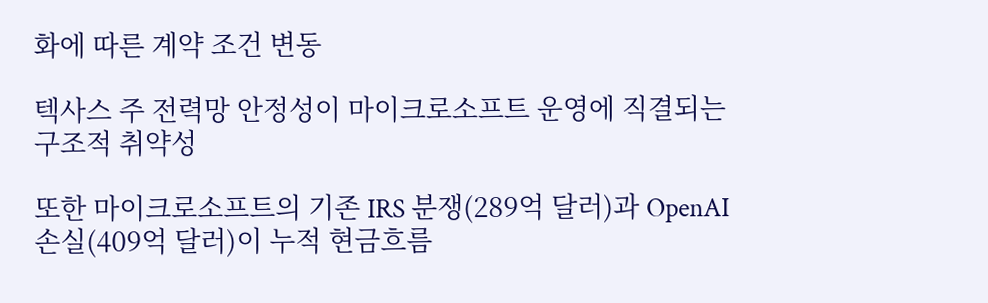화에 따른 계약 조건 변동

텍사스 주 전력망 안정성이 마이크로소프트 운영에 직결되는 구조적 취약성

또한 마이크로소프트의 기존 IRS 분쟁(289억 달러)과 OpenAI 손실(409억 달러)이 누적 현금흐름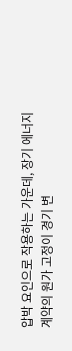압박 요인으로 작용하는 가운데, 장기 에너지 계약의 원가 고정이 경기 변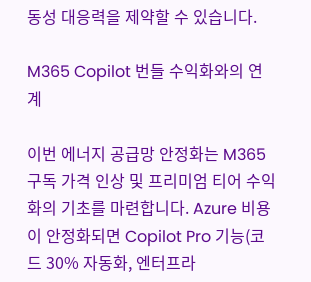동성 대응력을 제약할 수 있습니다.

M365 Copilot 번들 수익화와의 연계

이번 에너지 공급망 안정화는 M365 구독 가격 인상 및 프리미엄 티어 수익화의 기초를 마련합니다. Azure 비용이 안정화되면 Copilot Pro 기능(코드 30% 자동화, 엔터프라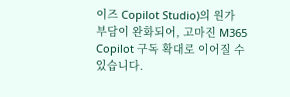이즈 Copilot Studio)의 원가 부담이 완화되어, 고마진 M365 Copilot 구독 확대로 이어질 수 있습니다.